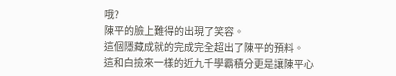哦?
陳平的臉上難得的出現了笑容。
這個隱藏成就的完成完全超出了陳平的預料。
這和白撿來一樣的近九千學霸積分更是讓陳平心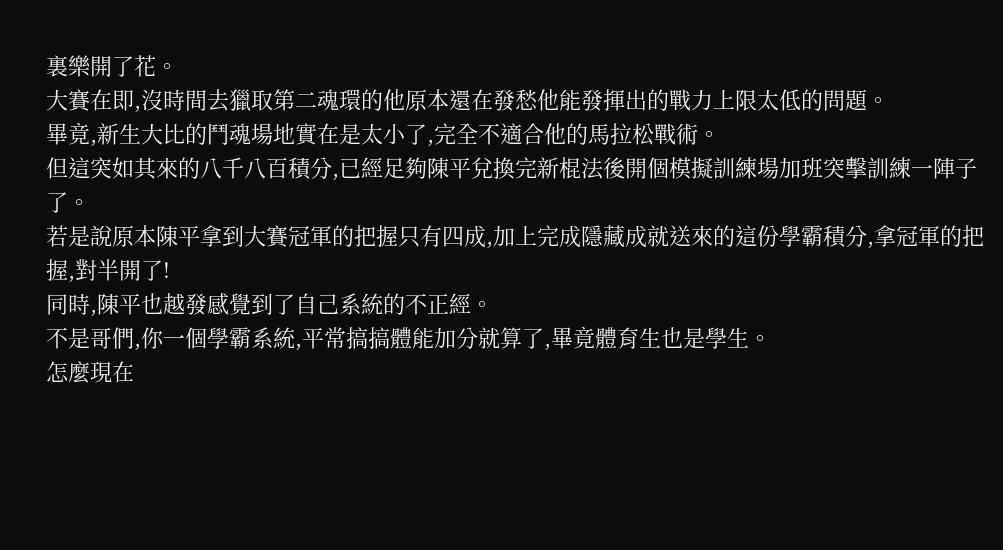裏樂開了花。
大賽在即,沒時間去獵取第二魂環的他原本還在發愁他能發揮出的戰力上限太低的問題。
畢竟,新生大比的鬥魂場地實在是太小了,完全不適合他的馬拉松戰術。
但這突如其來的八千八百積分,已經足夠陳平兌換完新棍法後開個模擬訓練場加班突擊訓練一陣子了。
若是說原本陳平拿到大賽冠軍的把握只有四成,加上完成隱藏成就送來的這份學霸積分,拿冠軍的把握,對半開了!
同時,陳平也越發感覺到了自己系統的不正經。
不是哥們,你一個學霸系統,平常搞搞體能加分就算了,畢竟體育生也是學生。
怎麼現在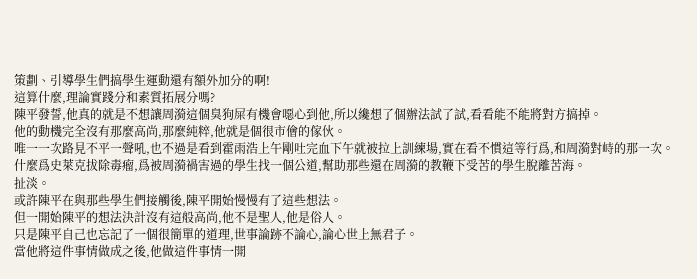策劃、引導學生們搞學生運動還有額外加分的啊!
這算什麼,理論實踐分和素質拓展分嗎?
陳平發誓,他真的就是不想讓周漪這個臭狗屎有機會噁心到他,所以纔想了個辦法試了試,看看能不能將對方搞掉。
他的動機完全沒有那麼高尚,那麼純粹,他就是個很市儈的傢伙。
唯一一次路見不平一聲吼,也不過是看到霍雨浩上午剛吐完血下午就被拉上訓練場,實在看不慣這等行爲,和周漪對峙的那一次。
什麼爲史萊克拔除毒瘤,爲被周漪禍害過的學生找一個公道,幫助那些還在周漪的教鞭下受苦的學生脫離苦海。
扯淡。
或許陳平在與那些學生們接觸後,陳平開始慢慢有了這些想法。
但一開始陳平的想法決計沒有這般高尚,他不是聖人,他是俗人。
只是陳平自己也忘記了一個很簡單的道理,世事論跡不論心,論心世上無君子。
當他將這件事情做成之後,他做這件事情一開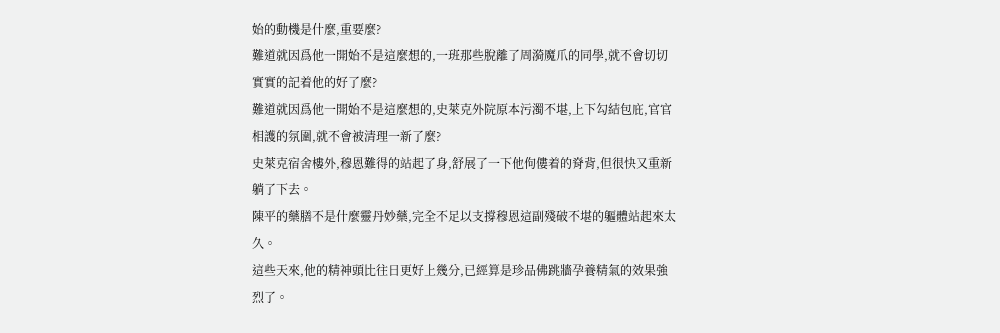始的動機是什麼,重要麼?
難道就因爲他一開始不是這麼想的,一班那些脫離了周漪魔爪的同學,就不會切切實實的記着他的好了麼?
難道就因爲他一開始不是這麼想的,史萊克外院原本污濁不堪,上下勾結包庇,官官相護的氛圍,就不會被清理一新了麼?
史萊克宿舍樓外,穆恩難得的站起了身,舒展了一下他佝僂着的脊背,但很快又重新躺了下去。
陳平的藥膳不是什麼靈丹妙藥,完全不足以支撐穆恩這副殘破不堪的軀體站起來太久。
這些天來,他的精神頭比往日更好上幾分,已經算是珍品佛跳牆孕養精氣的效果強烈了。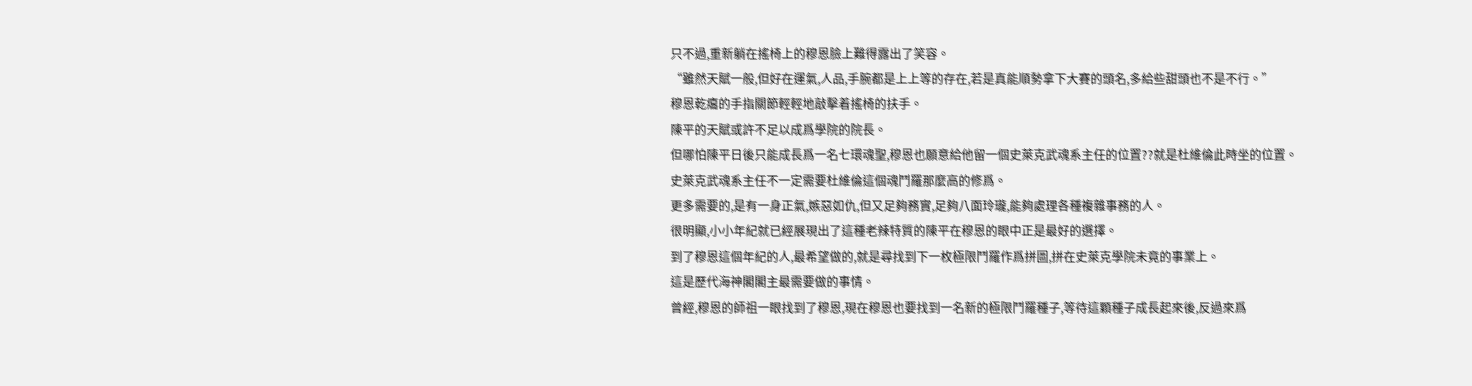只不過,重新躺在搖椅上的穆恩臉上難得露出了笑容。
“雖然天賦一般,但好在運氣,人品,手腕都是上上等的存在,若是真能順勢拿下大賽的頭名,多給些甜頭也不是不行。”
穆恩乾癟的手指關節輕輕地敲擊着搖椅的扶手。
陳平的天賦或許不足以成爲學院的院長。
但哪怕陳平日後只能成長爲一名七環魂聖,穆恩也願意給他留一個史萊克武魂系主任的位置??就是杜維倫此時坐的位置。
史萊克武魂系主任不一定需要杜維倫這個魂鬥羅那麼高的修爲。
更多需要的,是有一身正氣,嫉惡如仇,但又足夠務實,足夠八面玲瓏,能夠處理各種複雜事務的人。
很明顯,小小年紀就已經展現出了這種老辣特質的陳平在穆恩的眼中正是最好的選擇。
到了穆恩這個年紀的人,最希望做的,就是尋找到下一枚極限鬥羅作爲拼圖,拼在史萊克學院未竟的事業上。
這是歷代海神閣閣主最需要做的事情。
曾經,穆恩的師祖一眼找到了穆恩,現在穆恩也要找到一名新的極限鬥羅種子,等待這顆種子成長起來後,反過來爲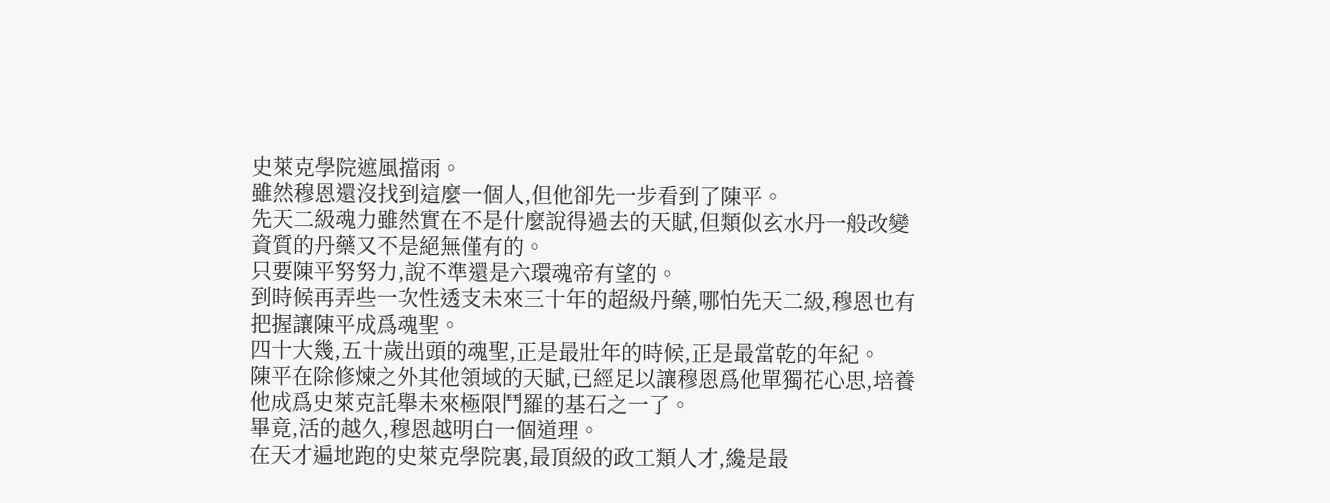史萊克學院遮風擋雨。
雖然穆恩還沒找到這麼一個人,但他卻先一步看到了陳平。
先天二級魂力雖然實在不是什麼說得過去的天賦,但類似玄水丹一般改變資質的丹藥又不是絕無僅有的。
只要陳平努努力,說不準還是六環魂帝有望的。
到時候再弄些一次性透支未來三十年的超級丹藥,哪怕先天二級,穆恩也有把握讓陳平成爲魂聖。
四十大幾,五十歲出頭的魂聖,正是最壯年的時候,正是最當乾的年紀。
陳平在除修煉之外其他領域的天賦,已經足以讓穆恩爲他單獨花心思,培養他成爲史萊克託舉未來極限鬥羅的基石之一了。
畢竟,活的越久,穆恩越明白一個道理。
在天才遍地跑的史萊克學院裏,最頂級的政工類人才,纔是最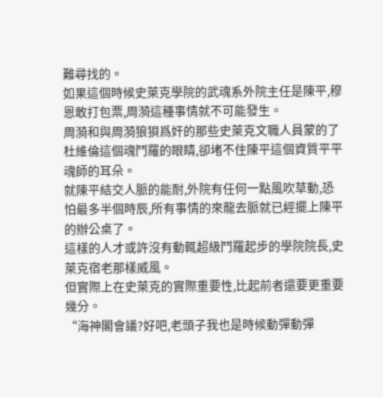難尋找的。
如果這個時候史萊克學院的武魂系外院主任是陳平,穆恩敢打包票,周漪這種事情就不可能發生。
周漪和與周漪狼狽爲奸的那些史萊克文職人員蒙的了杜維倫這個魂鬥羅的眼睛,卻堵不住陳平這個資質平平魂師的耳朵。
就陳平結交人脈的能耐,外院有任何一點風吹草動,恐怕最多半個時辰,所有事情的來龍去脈就已經擺上陳平的辦公桌了。
這樣的人才或許沒有動輒超級鬥羅起步的學院院長,史萊克宿老那樣威風。
但實際上在史萊克的實際重要性,比起前者還要更重要幾分。
“海神閣會議?好吧,老頭子我也是時候動彈動彈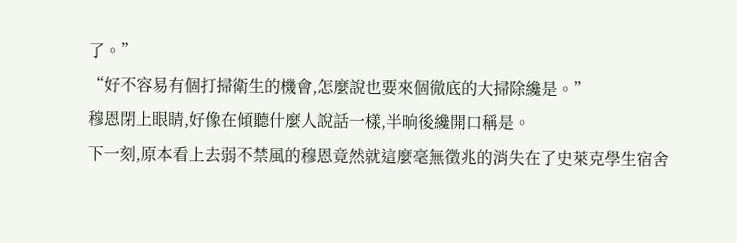了。”
“好不容易有個打掃衛生的機會,怎麼說也要來個徹底的大掃除纔是。”
穆恩閉上眼睛,好像在傾聽什麼人說話一樣,半晌後纔開口稱是。
下一刻,原本看上去弱不禁風的穆恩竟然就這麼毫無徵兆的消失在了史萊克學生宿舍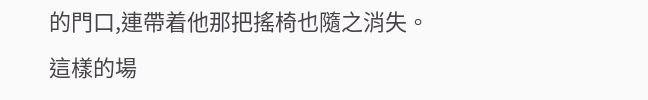的門口,連帶着他那把搖椅也隨之消失。
這樣的場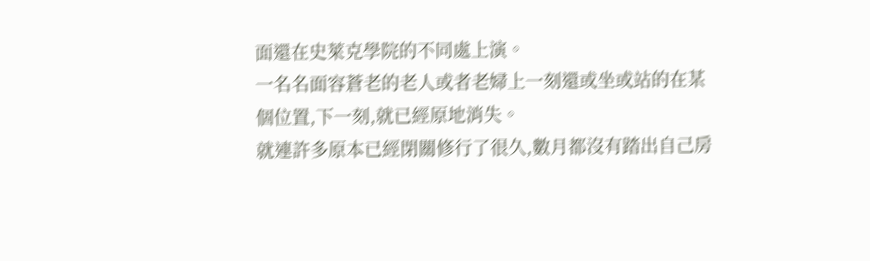面還在史萊克學院的不同處上演。
一名名面容蒼老的老人或者老婦上一刻還或坐或站的在某個位置,下一刻,就已經原地消失。
就連許多原本已經閉關修行了很久,數月都沒有踏出自己房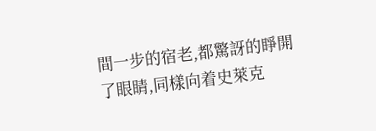間一步的宿老,都驚訝的睜開了眼睛,同樣向着史萊克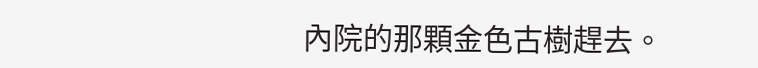內院的那顆金色古樹趕去。